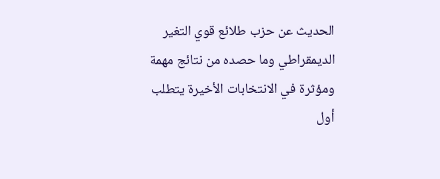الحديث عن حزب طلائع قوي التغير الديمقراطي وما حصده من نتائج مهمة ومؤثرة في الانتخابات الأخيرة يتطلب أول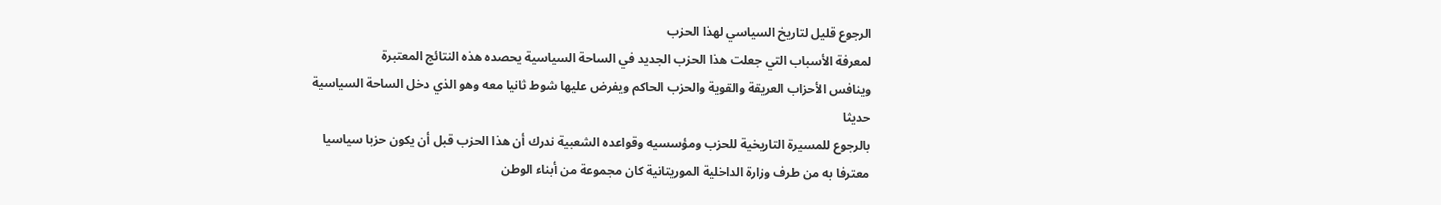الرجوع قليل لتاريخ السياسي لهذا الحزب
لمعرفة الأسباب التي جعلت هذا الحزب الجديد في الساحة السياسية يحصده هذه النتائج المعتبرة
وينافس الأحزاب العريقة والقوية والحزب الحاكم ويفرض عليها شوط ثانيا معه وهو الذي دخل الساحة السياسية حديثا
بالرجوع للمسيرة التاريخية للحزب ومؤسسيه وقواعده الشعبية ندرك أن هذا الحزب قبل أن يكون حزبا سياسيا معترفا به من طرف وزارة الداخلية الموريتانية كان مجموعة من أبناء الوطن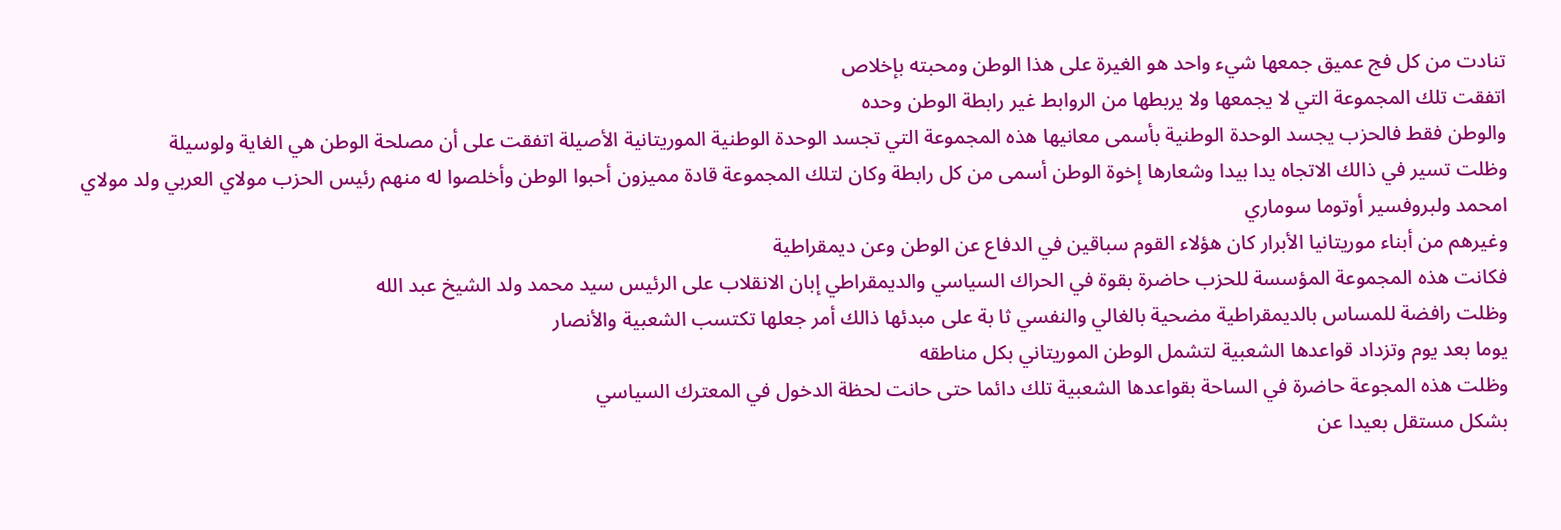تنادت من كل فج عميق جمعها شيء واحد هو الغيرة على هذا الوطن ومحبته بإخلاص
اتفقت تلك المجموعة التي لا يجمعها ولا يربطها من الروابط غير رابطة الوطن وحده
والوطن فقط فالحزب يجسد الوحدة الوطنية بأسمى معانيها هذه المجموعة التي تجسد الوحدة الوطنية الموريتانية الأصيلة اتفقت على أن مصلحة الوطن هي الغاية ولوسيلة
وظلت تسير في ذالك الاتجاه يدا بيدا وشعارها إخوة الوطن أسمى من كل رابطة وكان لتلك المجموعة قادة مميزون أحبوا الوطن وأخلصوا له منهم رئيس الحزب مولاي العربي ولد مولاي امحمد ولبروفسير أوتوما سوماري
وغيرهم من أبناء موريتانيا الأبرار كان هؤلاء القوم سباقين في الدفاع عن الوطن وعن ديمقراطية
فكانت هذه المجموعة المؤسسة للحزب حاضرة بقوة في الحراك السياسي والديمقراطي إبان الانقلاب على الرئيس سيد محمد ولد الشيخ عبد الله
وظلت رافضة للمساس بالديمقراطية مضحية بالغالي والنفسي ثا بة على مبدئها ذالك أمر جعلها تكتسب الشعبية والأنصار
يوما بعد يوم وتزداد قواعدها الشعبية لتشمل الوطن الموريتاني بكل مناطقه
وظلت هذه المجوعة حاضرة في الساحة بقواعدها الشعبية تلك دائما حتى حانت لحظة الدخول في المعترك السياسي
بشكل مستقل بعيدا عن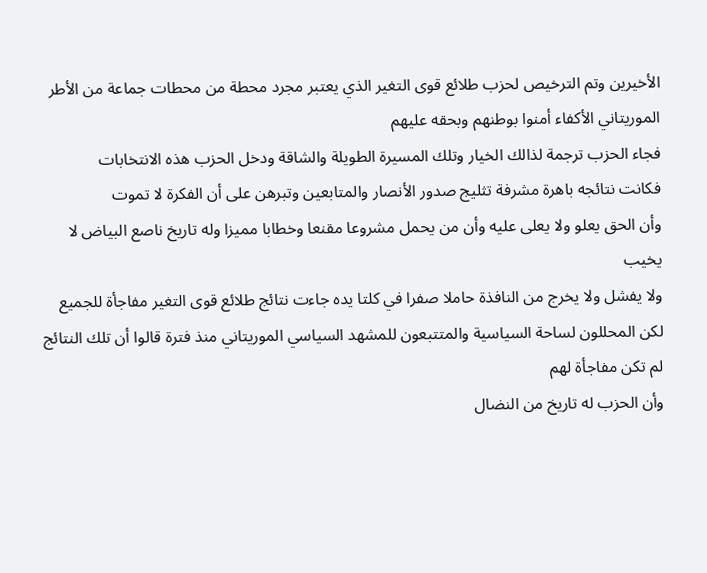الأخيرين وتم الترخيص لحزب طلائع قوى التغير الذي يعتبر مجرد محطة من محطات جماعة من الأطر الموريتاني الأكفاء أمنوا بوطنهم وبحقه عليهم
فجاء الحزب ترجمة لذالك الخيار وتلك المسيرة الطويلة والشاقة ودخل الحزب هذه الانتخابات
فكانت نتائجه باهرة مشرفة تثليج صدور الأنصار والمتابعين وتبرهن على أن الفكرة لا تموت
وأن الحق يعلو ولا يعلى عليه وأن من يحمل مشروعا مقنعا وخطابا مميزا وله تاريخ ناصع البياض لا يخيب
ولا يفشل ولا يخرج من النافذة حاملا صفرا في كلتا يده جاءت نتائج طلائع قوى التغير مفاجأة للجميع
لكن المحللون لساحة السياسية والمتتبعون للمشهد السياسي الموريتاني منذ فترة قالوا أن تلك النتائج لم تكن مفاجأة لهم
وأن الحزب له تاريخ من النضال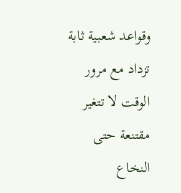وقواعد شعبية ثابة تزداد مع مرور الوقت لا تتغير مقتنعة حتى النخاع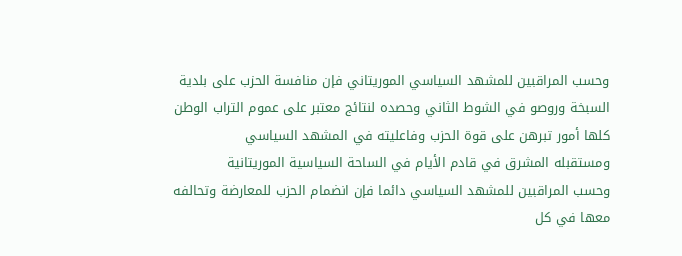وحسب المراقبين للمشهد السياسي الموريتاني فإن منافسة الحزب على بلدية السبخة وروصو في الشوط الثاني وحصده لنتائج معتبر على عموم التراب الوطن كلها أمور تبرهن على قوة الحزب وفاعليته في المشهد السياسي
ومستقبله المشرق في قادم الأيام في الساحة السياسية الموريتانية
وحسب المراقبين للمشهد السياسي دائما فإن انضمام الحزب للمعارضة وتحالفه معها في كل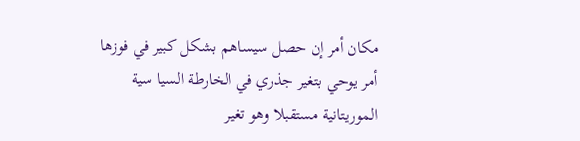مكان أمر إن حصل سيساهم بشكل كبير في فوزها
أمر يوحي بتغير جذري في الخارطة السيا سية الموريتانية مستقبلا وهو تغير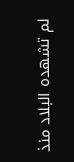لم تشهده البلاد منذ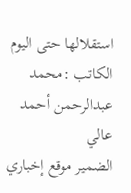استقلالها حتى اليوم
الكاتب :محمد عبدالرحمن أحمد عالي
الضمير موقع إخباري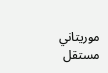موريتاني مستقل